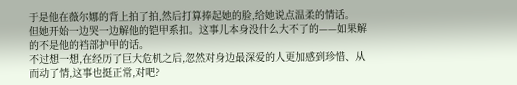于是他在薇尔娜的背上拍了拍,然后打算捧起她的脸,给她说点温柔的情话。
但她开始一边哭一边解他的铠甲系扣。这事儿本身没什么大不了的——如果解的不是他的裆部护甲的话。
不过想一想,在经历了巨大危机之后,忽然对身边最深爱的人更加感到珍惜、从而动了情,这事也挺正常,对吧?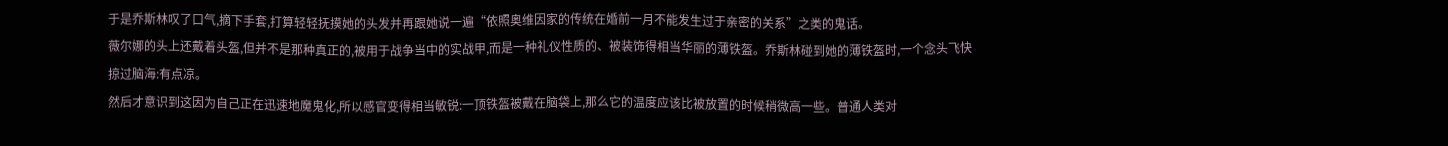于是乔斯林叹了口气,摘下手套,打算轻轻抚摸她的头发并再跟她说一遍“依照奥维因家的传统在婚前一月不能发生过于亲密的关系”之类的鬼话。
薇尔娜的头上还戴着头盔,但并不是那种真正的,被用于战争当中的实战甲,而是一种礼仪性质的、被装饰得相当华丽的薄铁盔。乔斯林碰到她的薄铁盔时,一个念头飞快掠过脑海:有点凉。
然后才意识到这因为自己正在迅速地魔鬼化,所以感官变得相当敏锐:一顶铁盔被戴在脑袋上,那么它的温度应该比被放置的时候稍微高一些。普通人类对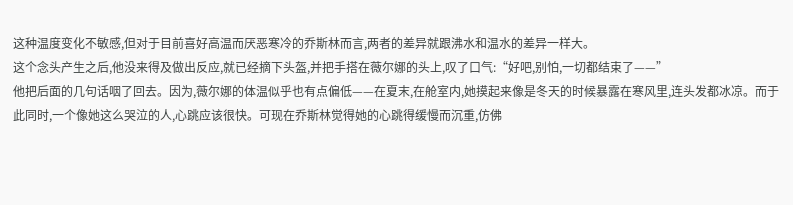这种温度变化不敏感,但对于目前喜好高温而厌恶寒冷的乔斯林而言,两者的差异就跟沸水和温水的差异一样大。
这个念头产生之后,他没来得及做出反应,就已经摘下头盔,并把手搭在薇尔娜的头上,叹了口气:“好吧,别怕,一切都结束了——”
他把后面的几句话咽了回去。因为,薇尔娜的体温似乎也有点偏低——在夏末,在舱室内,她摸起来像是冬天的时候暴露在寒风里,连头发都冰凉。而于此同时,一个像她这么哭泣的人,心跳应该很快。可现在乔斯林觉得她的心跳得缓慢而沉重,仿佛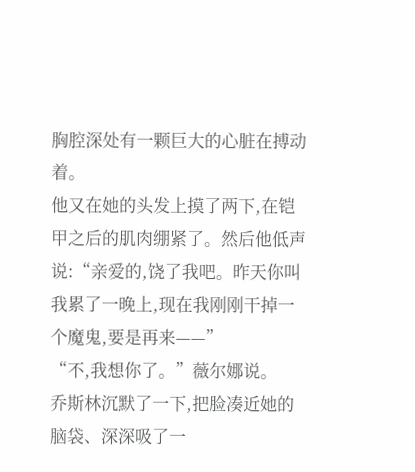胸腔深处有一颗巨大的心脏在搏动着。
他又在她的头发上摸了两下,在铠甲之后的肌肉绷紧了。然后他低声说:“亲爱的,饶了我吧。昨天你叫我累了一晚上,现在我刚刚干掉一个魔鬼,要是再来——”
“不,我想你了。”薇尔娜说。
乔斯林沉默了一下,把脸凑近她的脑袋、深深吸了一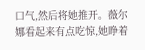口气,然后将她推开。薇尔娜看起来有点吃惊,她睁着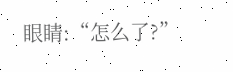眼睛:“怎么了?”